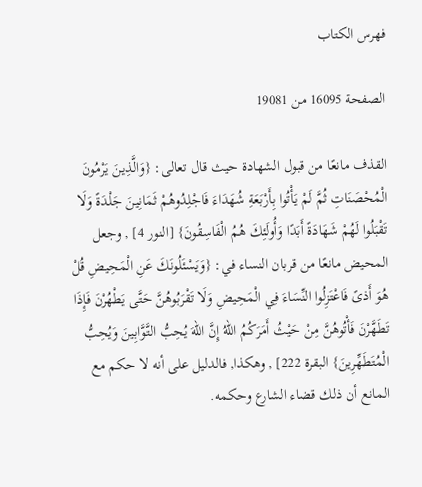فهرس الكتاب

الصفحة 16095 من 19081

القذف مانعًا من قبول الشهادة حيث قال تعالى: {وَالَّذِينَ يَرْمُونَ الْمُحْصَنَاتِ ثُمَّ لَمْ يَأْتُوا بِأَرْبَعَةِ شُهَدَاءَ فَاجْلِدُوهُمْ ثَمَانِينَ جَلْدَةً وَلَا تَقْبَلُوا لَهُمْ شَهَادَةً أَبَدًا وَأُولَئِكَ هُمُ الْفَاسِقُونَ} [النور 4] , وجعل المحيض مانعًا من قربان النساء في: {وَيَسْئَلُونَكَ عَنِ الْمَحِيضِ قُلْ هُوَ أَذىً فَاعْتَزِلُوا النِّسَاءَ فِي الْمَحِيضِ وَلَا تَقْرَبُوهُنَّ حَتَّى يَطْهُرْنَ فَإِذَا تَطَهَّرْنَ فَأْتُوهُنَّ مِنْ حَيْثُ أَمَرَكُمُ اللهُ إِنَّ اللهَ يُحِبُّ التَّوَّابِينَ وَيُحِبُّ الْمُتَطَهِّرِينَ} البقرة 222] , وهكذا, فالدليل على أنه لا حكم مع المانع أن ذلك قضاء الشارع وحكمه.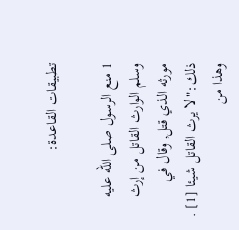تطبيقات القاعدة:

1 منع الرسول صلى الله عليه وسلم الوارث القاتل من إرث مورثه الذي قتل, وقال في ذلك:"لا يرث القاتل شيئا [1] . وهذا من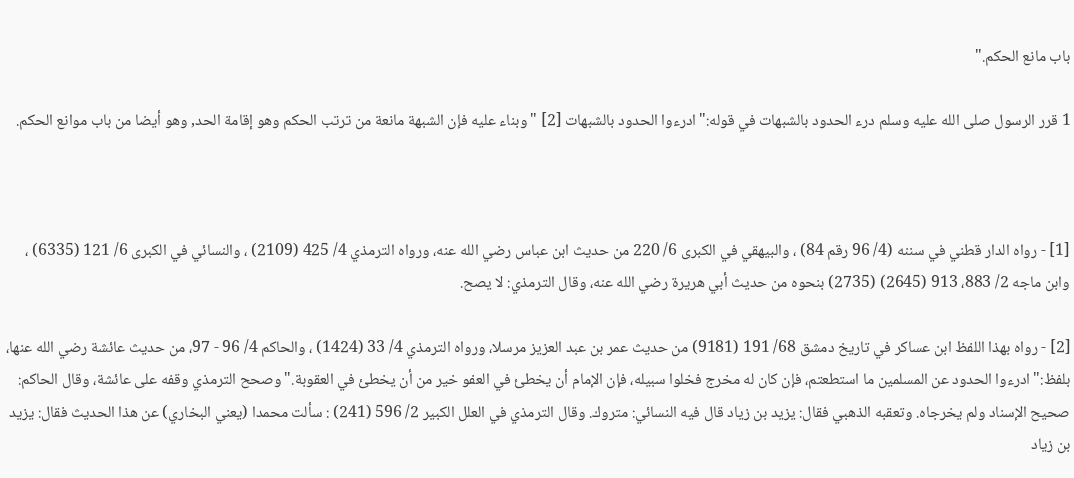باب مانع الحكم."

1 قرر الرسول صلى الله عليه وسلم درء الحدود بالشبهات في قوله:"ادرءوا الحدود بالشبهات [2] "وبناء عليه فإن الشبهة مانعة من ترتب الحكم وهو إقامة الحد, وهو أيضا من باب موانع الحكم.



[1] - رواه الدار قطني في سننه (4/ 96 رقم 84) ، والبيهقي في الكبرى 6/ 220 من حديث ابن عباس رضي الله عنه، ورواه الترمذي 4/ 425 (2109) ، والنسائي في الكبرى 6/ 121 (6335) ، وابن ماجه 2/ 883، 913 (2645) (2735) بنحوه من حديث أبي هريرة رضي الله عنه، وقال الترمذي: لا يصح.

[2] - رواه بهذا اللفظ ابن عساكر في تاريخ دمشق 68/ 191 (9181) من حديث عمر بن عبد العزيز مرسلا، ورواه الترمذي 4/ 33 (1424) ، والحاكم 4/ 96 - 97، من حديث عائشة رضي الله عنها، بلفظ:"ادرءوا الحدود عن المسلمين ما استطعتم، فإن كان له مخرج فخلوا سبيله، فإن الإمام أن يخطئ في العفو خير من أن يخطئ في العقوبة."وصحح الترمذي وقفه على عائشة، وقال الحاكم: صحيح الإسناد ولم يخرجاه. وتعقبه الذهبي فقال: يزيد بن زياد قال فيه النسائي: متروك. وقال الترمذي في العلل الكبير 2/ 596 (241) : سألت محمدا (يعني البخاري) عن هذا الحديث فقال: يزيد بن زياد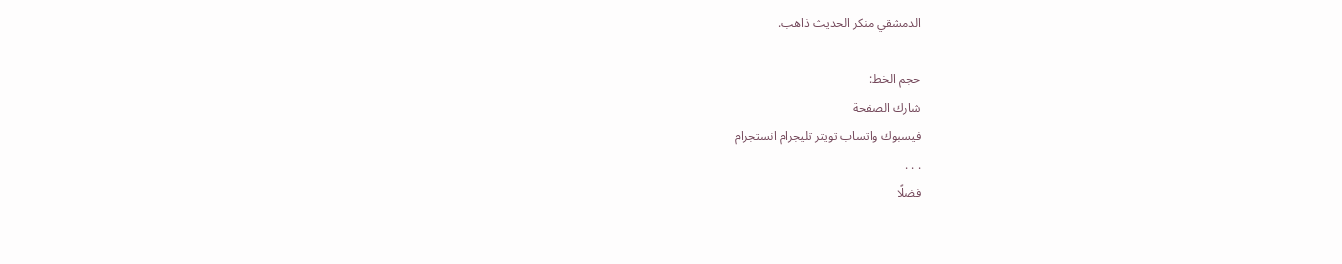الدمشقي منكر الحديث ذاهب.

حجم الخط:
شارك الصفحة
فيسبوك واتساب تويتر تليجرام انستجرام
. . .
فضلًا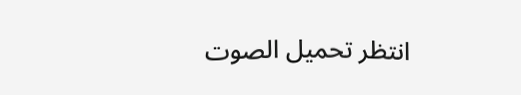انتظر تحميل الصوت